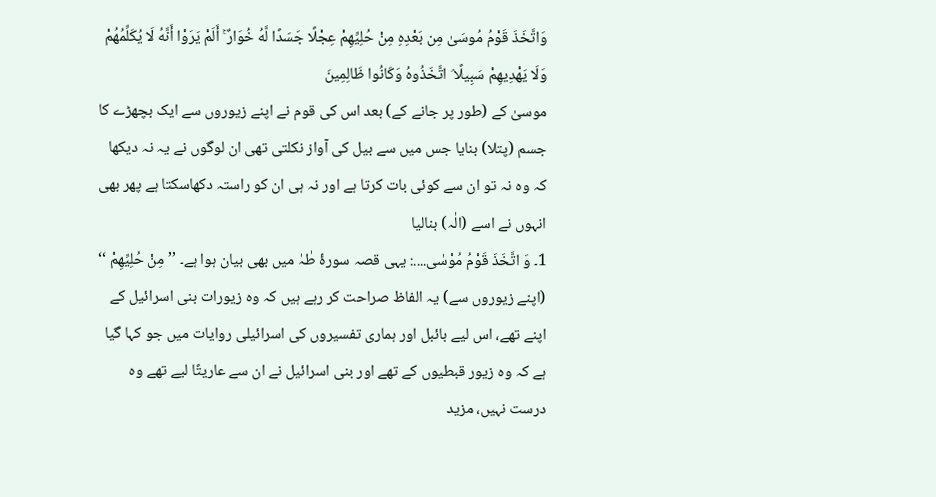وَاتَّخَذَ قَوْمُ مُوسَىٰ مِن بَعْدِهِ مِنْ حُلِيِّهِمْ عِجْلًا جَسَدًا لَّهُ خُوَارٌ ۚ أَلَمْ يَرَوْا أَنَّهُ لَا يُكَلِّمُهُمْ وَلَا يَهْدِيهِمْ سَبِيلًا ۘ اتَّخَذُوهُ وَكَانُوا ظَالِمِينَ
موسیٰ کے (طور پر جانے کے) بعد اس کی قوم نے اپنے زیوروں سے ایک بچھڑے کا جسم (پتلا) بنایا جس میں سے بیل کی آواز نکلتی تھی ان لوگوں نے یہ نہ دیکھا کہ وہ نہ تو ان سے کوئی بات کرتا ہے اور نہ ہی ان کو راستہ دکھاسکتا ہے پھر بھی انہوں نے اسے (الٰہ) بنالیا
1۔ وَ اتَّخَذَ قَوْمُ مُوْسٰى....: یہی قصہ سورۂ طٰہٰ میں بھی بیان ہوا ہے۔ ’’مِنْ حُلِيِّهِمْ ‘‘ (اپنے زیوروں سے) یہ الفاظ صراحت کر رہے ہیں کہ وہ زیورات بنی اسرائیل کے اپنے تھے، اس لیے بائبل اور ہماری تفسیروں کی اسرائیلی روایات میں جو کہا گیا ہے کہ وہ زیور قبطیوں کے تھے اور بنی اسرائیل نے ان سے عاریتًا لیے تھے وہ درست نہیں، مزید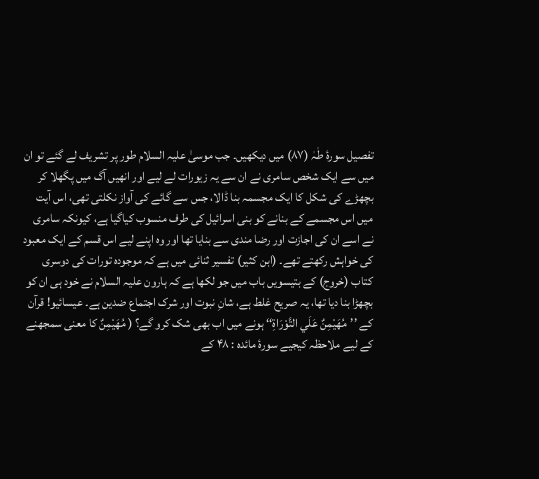تفصیل سورۂ طٰہٰ (۸۷) میں دیکھیں۔ جب موسیٰ علیہ السلام طور پر تشریف لے گئے تو ان میں سے ایک شخص سامری نے ان سے یہ زیورات لے لیے اور انھیں آگ میں پگھلا کر بچھڑے کی شکل کا ایک مجسمہ بنا ڈالا، جس سے گائے کی آواز نکلتی تھی، اس آیت میں اس مجسمے کے بنانے کو بنی اسرائیل کی طرف منسوب کیاگیا ہے، کیونکہ سامری نے اسے ان کی اجازت اور رضا مندی سے بنایا تھا اور وہ اپنے لیے اس قسم کے ایک معبود کی خواہش رکھتے تھے۔ (ابن کثیر) تفسیر ثنائی میں ہے کہ موجودہ تورات کی دوسری کتاب (خروج) کے بتیسویں باب میں جو لکھا ہے کہ ہارون علیہ السلام نے خود ہی ان کو بچھڑا بنا دیا تھا، یہ صریح غلط ہے، شانِ نبوت اور شرک اجتماع ضدین ہے۔ عیسائیو! قرآن کے ’’مُهَيْمِنٌ عَلَي التَّوْرَاةِ‘‘ ہونے میں اب بھی شک کرو گے؟ ( مُهَيْمِنٌ کا معنی سمجھنے کے لیے ملاحظہ کیجیے سورۂ مائدہ : ۴۸ کے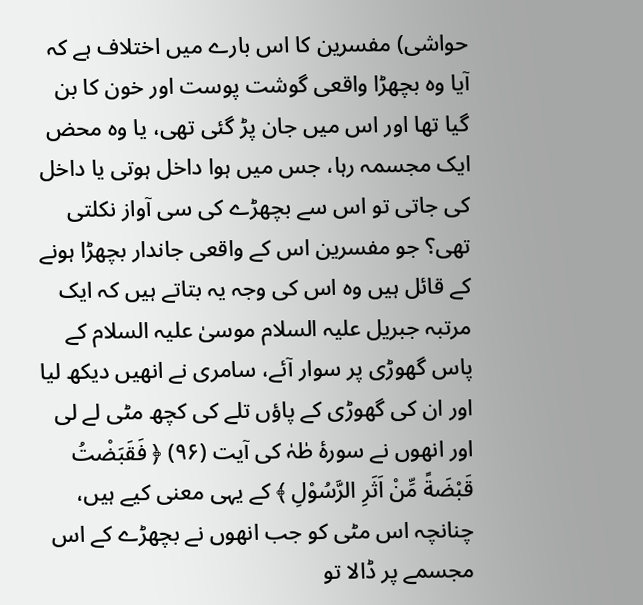حواشی) مفسرین کا اس بارے میں اختلاف ہے کہ آیا وہ بچھڑا واقعی گوشت پوست اور خون کا بن گیا تھا اور اس میں جان پڑ گئی تھی، یا وہ محض ایک مجسمہ رہا، جس میں ہوا داخل ہوتی یا داخل کی جاتی تو اس سے بچھڑے کی سی آواز نکلتی تھی؟ جو مفسرین اس کے واقعی جاندار بچھڑا ہونے کے قائل ہیں وہ اس کی وجہ یہ بتاتے ہیں کہ ایک مرتبہ جبریل علیہ السلام موسیٰ علیہ السلام کے پاس گھوڑی پر سوار آئے، سامری نے انھیں دیکھ لیا اور ان کی گھوڑی کے پاؤں تلے کی کچھ مٹی لے لی اور انھوں نے سورۂ طٰہٰ کی آیت (۹۶) ﴿ فَقَبَضْتُ قَبْضَةً مِّنْ اَثَرِ الرَّسُوْلِ ﴾ کے یہی معنی کیے ہیں، چنانچہ اس مٹی کو جب انھوں نے بچھڑے کے اس مجسمے پر ڈالا تو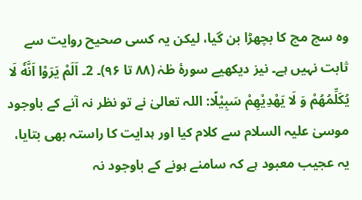وہ سچ مچ کا بچھڑا بن گیا، لیکن یہ کسی صحیح روایت سے ثابت نہیں ہے۔ نیز دیکھیے سورۂ طٰہٰ (۸۸ تا ۹۶)۔ 2۔ اَلَمْ يَرَوْا اَنَّهٗ لَا يُكَلِّمُهُمْ وَ لَا يَهْدِيْهِمْ سَبِيْلًا: اللہ تعالیٰ نے تو نظر نہ آنے کے باوجود موسیٰ علیہ السلام سے کلام کیا اور ہدایت کا راستہ بھی بتایا، یہ عجیب معبود ہے کہ سامنے ہونے کے باوجود نہ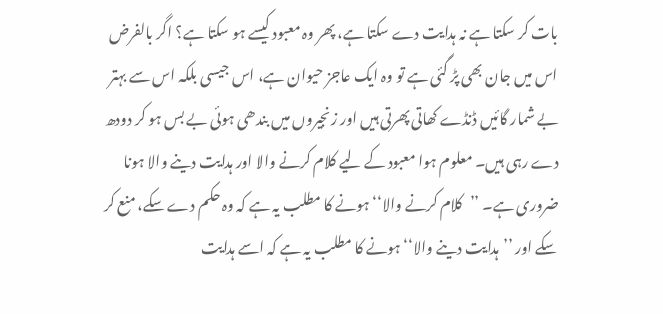بات کر سکتا ہے نہ ہدایت دے سکتا ہے، پھر وہ معبود کیسے ہو سکتا ہے؟ اگر بالفرض اس میں جان بھی پڑ گئی ہے تو وہ ایک عاجز حیوان ہے، اس جیسی بلکہ اس سے بہتر بے شمار گائیں ڈنڈے کھاتی پھرتی ہیں اور زنجیروں میں بندھی ہوئی بے بس ہو کر دودھ دے رہی ہیں۔ معلوم ہوا معبود کے لیے کلام کرنے والا اور ہدایت دینے والا ہونا ضروری ہے۔ ’’کلام کرنے والا‘‘ ہونے کا مطلب یہ ہے کہ وہ حکم دے سکے، منع کر سکے اور ’’ہدایت دینے والا‘‘ ہونے کا مطلب یہ ہے کہ اسے ہدایت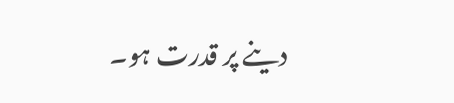دینے پر قدرت ہو۔